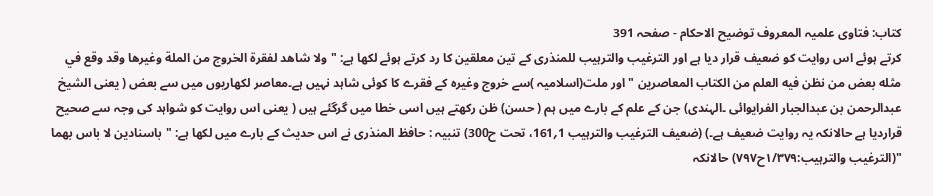کتاب: فتاوی علمیہ المعروف توضیح الاحکام - صفحہ 391
کرتے ہوئے اس روایت کو ضعیف قرار دیا ہے اور الترغیب والترہیب للمنذری کے تین معلقین کا رد کرتے ہوئے لکھا ہے: "ولا شاهد لفقرة الخروج من الملة وغيرها وقد وقع في مثله بعض من نظن فيه العلم من الكتاب المعاصرين " اور ملت(اسلامیہ )سے خروج وغیرہ کے فقرے کا کوئی شاہد نہیں ہے۔معاصر لکھاریوں میں سے بعض ( یعنی الشیخ عبدالرحمن بن عبدالجبار الفرایوائی ۔الہندی) جن کے علم کے بارے میں ہم ( حسن) ظن رکھتے ہیں اسی خطا میں گرگئے ہیں ( یعنی اس روایت کو شواہد کی وجہ سے صحیح قراردیا ہے حالانکہ یہ روایت ضعیف ہے۔) (ضعیف الترغیب والترہیب 1؍161، تحت ح300) تنبیہ : حافظ المنذری نے اس حدیث کے بارے میں لکھا ہے: "باسنادین لا باس بھما "(الترغیب والترہیب:۱/۳۷۹ح۷۹۷) حالانکہ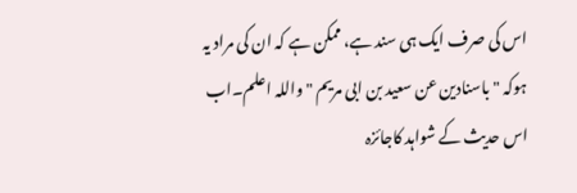اس کی صرف ایک ہی سند ہے، ممکن ہے کہ ان کی مراد یہ ہوکہ "باسنادین عن سعید بن ابی مریم "واللہ اعلم۔اب اس حدیث کے شواہد کاجائزہ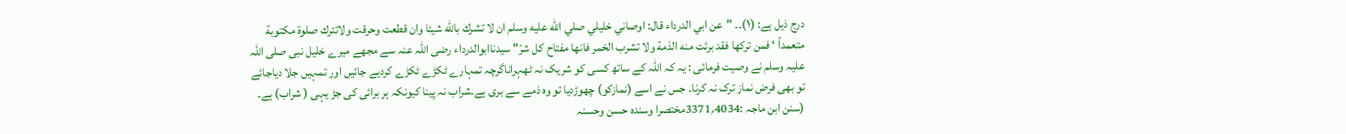درج ذیل ہے: (۱)۔۔ "عن ابي الدرداء قال: اوصاني خليلي صلي اللّٰه عليه وسلم ان لا تشرك باللّٰه شيئا وان قطعت وحرقت ولاتترك صلوة مكتوبة متعمداً ‘ فمن تركها فقد برئت منه الذمة ولا تشرب الخمر فانها مفتاح كل شرّ" سیدناابوالدرداء رضی اللہ عنہ سے مجھے میرے خلیل نبی صلی اللہ علیہ وسلم نے وصیت فرمائی : یہ کہ اللہ کے ساتھ کسی کو شریک نہ ٹھہراناگرچہ تمہارے ٹکڑے ٹکڑے کردیے جائیں اور تمہیں جلا دیاجائے تو بھی فرض نماز ترک نہ کرنا۔ جس نے اسے (نمازکو) چھوڑدیا تو وہ ذمے سے بری ہے۔شراب نہ پینا کیونکہ ہر برائی کی جڑ یہی ( شراب) ہے۔ (سنن ابن ماجہ :4034؍3371مختصرا وسندہ حسن وحسنہ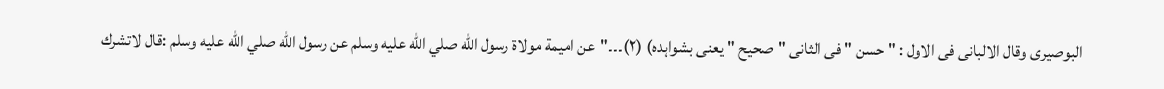البوصیری وقال الالبانی فی الاول : " حسن " فی الثانی "صحیح " یعنی بشواہدہ) (۲)۔۔۔"عن اميمة مولاة رسول اللّٰه صلي اللّٰه عليه وسلم عن رسول اللّٰه صلي اللّٰه عليه وسلم :قال لاتشرك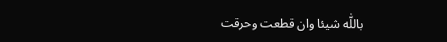باللّٰه شيئا وان قطعت وحرقت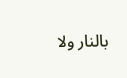بالنار ولا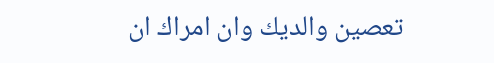تعصين والديك وان امراك ان